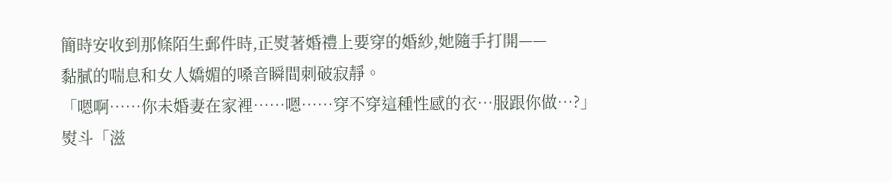簡時安收到那條陌生郵件時,正熨著婚禮上要穿的婚紗,她隨手打開——
黏膩的喘息和女人嬌媚的嗓音瞬間刺破寂靜。
「嗯啊……你未婚妻在家裡……嗯……穿不穿這種性感的衣…服跟你做…?」
熨斗「滋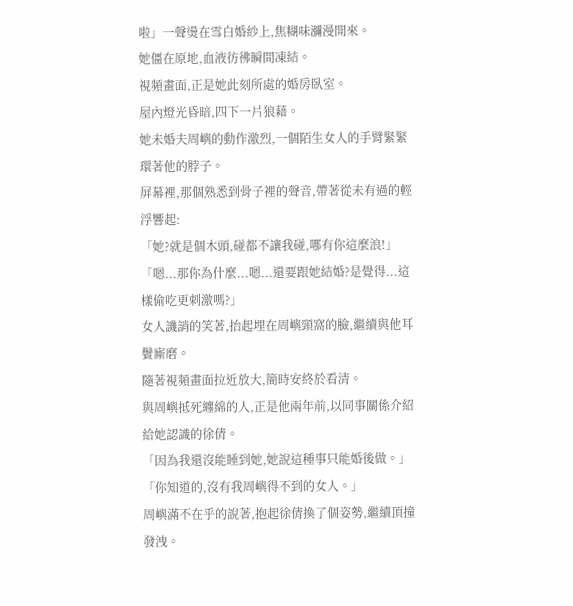啦」一聲燙在雪白婚紗上,焦糊味瀰漫開來。
她僵在原地,血液彷彿瞬間凍結。
視頻畫面,正是她此刻所處的婚房臥室。
屋內燈光昏暗,四下一片狼藉。
她未婚夫周嶼的動作激烈,一個陌生女人的手臂緊緊環著他的脖子。
屏幕裡,那個熟悉到骨子裡的聲音,帶著從未有過的輕浮響起:
「她?就是個木頭,碰都不讓我碰,哪有你這麼浪!」
「嗯...那你為什麼...嗯...還要跟她結婚?是覺得...這樣偷吃更刺激嗎?」
女人譏誚的笑著,抬起埋在周嶼頸窩的臉,繼續與他耳鬢廝磨。
隨著視頻畫面拉近放大,簡時安終於看清。
與周嶼抵死纏綿的人,正是他兩年前,以同事關係介紹給她認識的徐倩。
「因為我還沒能睡到她,她說這種事只能婚後做。」
「你知道的,沒有我周嶼得不到的女人。」
周嶼滿不在乎的說著,抱起徐倩換了個姿勢,繼續頂撞發洩。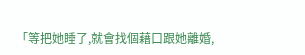「等把她睡了,就會找個藉口跟她離婚,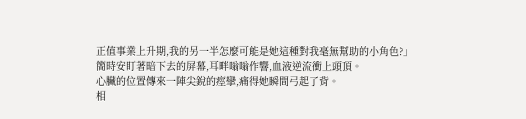正值事業上升期,我的另一半怎麼可能是她這種對我毫無幫助的小角色?」
簡時安盯著暗下去的屏幕,耳畔嗡嗡作響,血液逆流衝上頭頂。
心臟的位置傳來一陣尖銳的痙攣,痛得她瞬間弓起了背。
相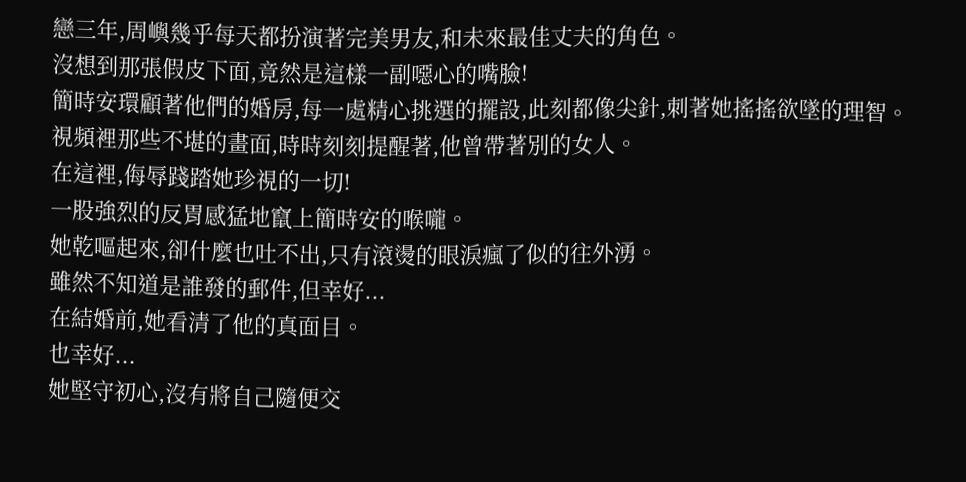戀三年,周嶼幾乎每天都扮演著完美男友,和未來最佳丈夫的角色。
沒想到那張假皮下面,竟然是這樣一副噁心的嘴臉!
簡時安環顧著他們的婚房,每一處精心挑選的擺設,此刻都像尖針,刺著她搖搖欲墜的理智。
視頻裡那些不堪的畫面,時時刻刻提醒著,他曾帶著別的女人。
在這裡,侮辱踐踏她珍視的一切!
一股強烈的反胃感猛地竄上簡時安的喉嚨。
她乾嘔起來,卻什麼也吐不出,只有滾燙的眼淚瘋了似的往外湧。
雖然不知道是誰發的郵件,但幸好...
在結婚前,她看清了他的真面目。
也幸好...
她堅守初心,沒有將自己隨便交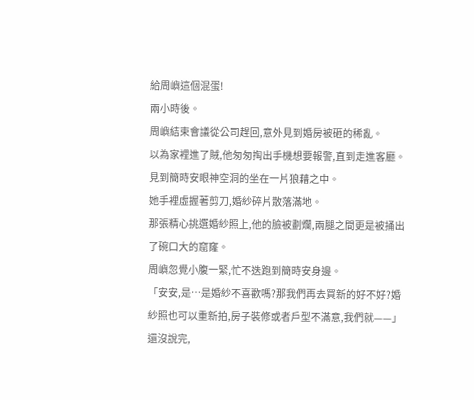給周嶼這個混蛋!
兩小時後。
周嶼結束會議從公司趕回,意外見到婚房被砸的稀亂。
以為家裡進了賊,他匆匆掏出手機想要報警,直到走進客廳。
見到簡時安眼神空洞的坐在一片狼藉之中。
她手裡虛握著剪刀,婚紗碎片散落滿地。
那張精心挑選婚紗照上,他的臉被劃爛,兩腿之間更是被捅出了碗口大的窟窿。
周嶼忽覺小腹一緊,忙不迭跑到簡時安身邊。
「安安,是…是婚紗不喜歡嗎?那我們再去買新的好不好?婚紗照也可以重新拍,房子裝修或者戶型不滿意,我們就——」
還沒說完,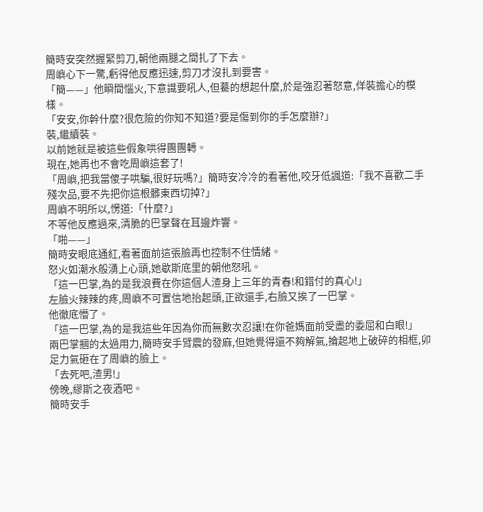簡時安突然握緊剪刀,朝他兩腿之間扎了下去。
周嶼心下一驚,虧得他反應迅速,剪刀才沒扎到要害。
「簡——」他瞬間惱火,下意識要吼人,但驀的想起什麼,於是強忍著怒意,佯裝擔心的模樣。
「安安,你幹什麼?很危險的你知不知道?要是傷到你的手怎麼辦?」
裝,繼續裝。
以前她就是被這些假象哄得團團轉。
現在,她再也不會吃周嶼這套了!
「周嶼,把我當傻子哄騙,很好玩嗎?」簡時安冷冷的看著他,咬牙低諷道:「我不喜歡二手殘次品,要不先把你這根髒東西切掉?」
周嶼不明所以,愣道:「什麼?」
不等他反應過來,清脆的巴掌聲在耳邊炸響。
「啪——」
簡時安眼底通紅,看著面前這張臉再也控制不住情緒。
怒火如潮水般湧上心頭,她歇斯底里的朝他怒吼。
「這一巴掌,為的是我浪費在你這個人渣身上三年的青春!和錯付的真心!」
左臉火辣辣的疼,周嶼不可置信地抬起頭,正欲還手,右臉又挨了一巴掌。
他徹底懵了。
「這一巴掌,為的是我這些年因為你而無數次忍讓!在你爸媽面前受盡的委屈和白眼!」
兩巴掌摑的太過用力,簡時安手臂震的發麻,但她覺得還不夠解氣,掄起地上破碎的相框,卯足力氣砸在了周嶼的臉上。
「去死吧,渣男!」
傍晚,繆斯之夜酒吧。
簡時安手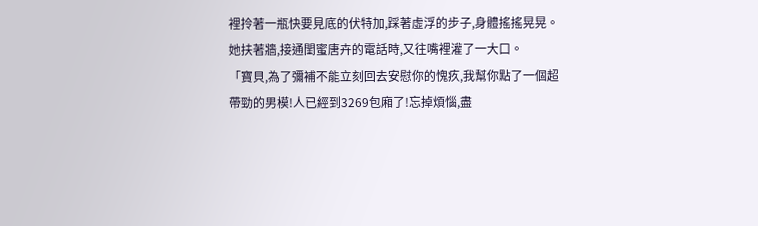裡拎著一瓶快要見底的伏特加,踩著虛浮的步子,身體搖搖晃晃。
她扶著牆,接通閨蜜唐卉的電話時,又往嘴裡灌了一大口。
「寶貝,為了彌補不能立刻回去安慰你的愧疚,我幫你點了一個超帶勁的男模!人已經到3269包廂了!忘掉煩惱,盡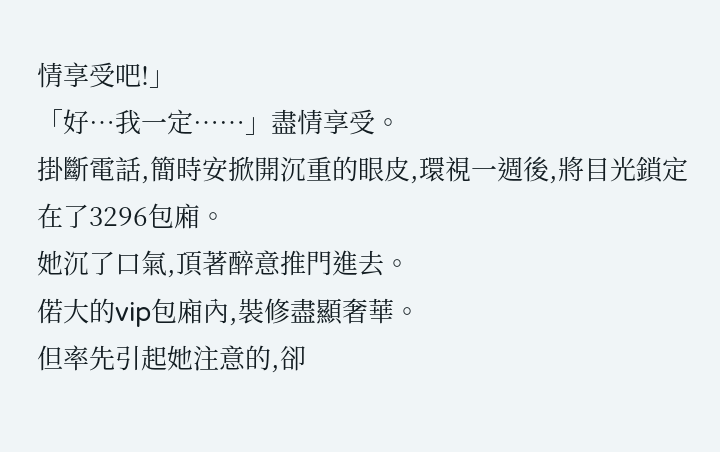情享受吧!」
「好…我一定……」盡情享受。
掛斷電話,簡時安掀開沉重的眼皮,環視一週後,將目光鎖定在了3296包廂。
她沉了口氣,頂著醉意推門進去。
偌大的vip包廂內,裝修盡顯奢華。
但率先引起她注意的,卻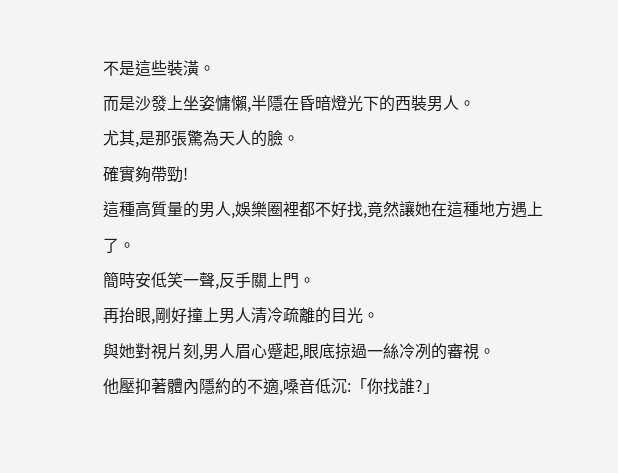不是這些裝潢。
而是沙發上坐姿慵懶,半隱在昏暗燈光下的西裝男人。
尤其,是那張驚為天人的臉。
確實夠帶勁!
這種高質量的男人,娛樂圈裡都不好找,竟然讓她在這種地方遇上了。
簡時安低笑一聲,反手關上門。
再抬眼,剛好撞上男人清冷疏離的目光。
與她對視片刻,男人眉心蹙起,眼底掠過一絲冷冽的審視。
他壓抑著體內隱約的不適,嗓音低沉:「你找誰?」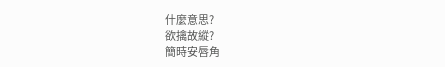什麼意思?
欲擒故縱?
簡時安唇角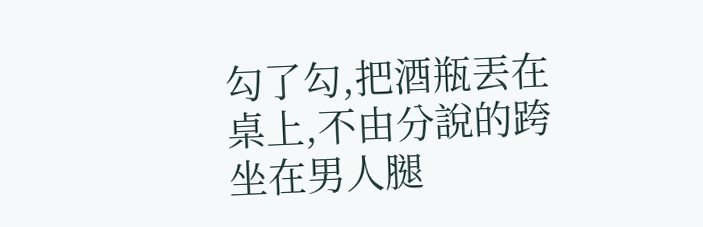勾了勾,把酒瓶丟在桌上,不由分說的跨坐在男人腿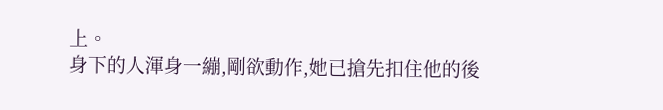上。
身下的人渾身一繃,剛欲動作,她已搶先扣住他的後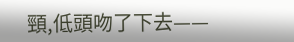頸,低頭吻了下去——